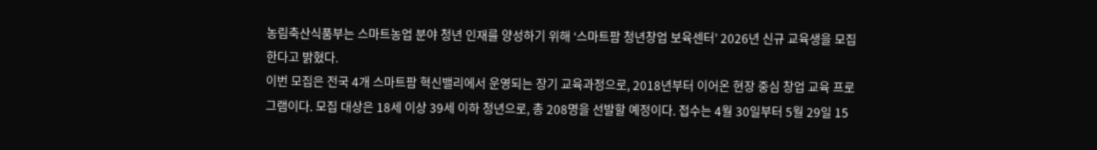농림축산식품부는 스마트농업 분야 청년 인재를 양성하기 위해 ‘스마트팜 청년창업 보육센터’ 2026년 신규 교육생을 모집한다고 밝혔다.
이번 모집은 전국 4개 스마트팜 혁신밸리에서 운영되는 장기 교육과정으로, 2018년부터 이어온 현장 중심 창업 교육 프로그램이다. 모집 대상은 18세 이상 39세 이하 청년으로, 총 208명을 선발할 예정이다. 접수는 4월 30일부터 5월 29일 15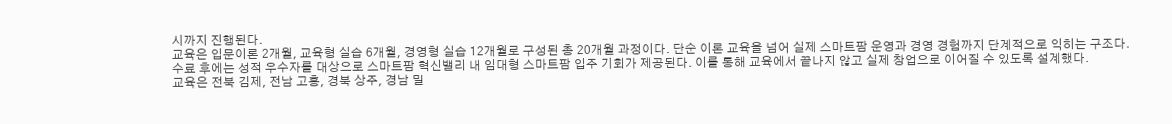시까지 진행된다.
교육은 입문이론 2개월, 교육형 실습 6개월, 경영형 실습 12개월로 구성된 총 20개월 과정이다. 단순 이론 교육을 넘어 실제 스마트팜 운영과 경영 경험까지 단계적으로 익히는 구조다.
수료 후에는 성적 우수자를 대상으로 스마트팜 혁신밸리 내 임대형 스마트팜 입주 기회가 제공된다. 이를 통해 교육에서 끝나지 않고 실제 창업으로 이어질 수 있도록 설계했다.
교육은 전북 김제, 전남 고흥, 경북 상주, 경남 밀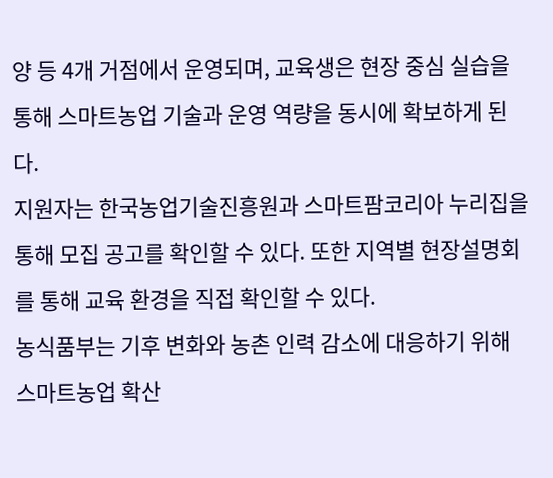양 등 4개 거점에서 운영되며, 교육생은 현장 중심 실습을 통해 스마트농업 기술과 운영 역량을 동시에 확보하게 된다.
지원자는 한국농업기술진흥원과 스마트팜코리아 누리집을 통해 모집 공고를 확인할 수 있다. 또한 지역별 현장설명회를 통해 교육 환경을 직접 확인할 수 있다.
농식품부는 기후 변화와 농촌 인력 감소에 대응하기 위해 스마트농업 확산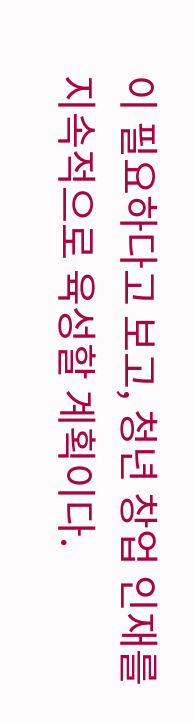이 필요하다고 보고, 청년 창업 인재를 지속적으로 육성할 계획이다.